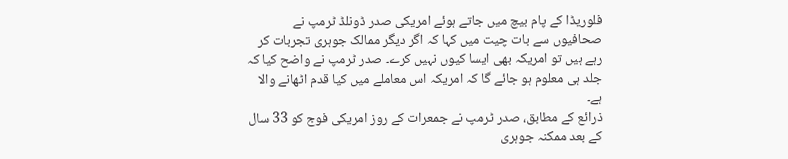فلوریڈا کے پام بیچ میں جاتے ہوئے امریکی صدر ڈونلڈ ٹرمپ نے صحافیوں سے بات چیت میں کہا کہ اگر دیگر ممالک جوہری تجربات کر رہے ہیں تو امریکہ بھی ایسا کیوں نہیں کرے۔ صدر ٹرمپ نے واضح کیا کہ جلد ہی معلوم ہو جائے گا کہ امریکہ اس معاملے میں کیا قدم اٹھانے والا ہے۔
ذرائع کے مطابق، صدر ٹرمپ نے جمعرات کے روز امریکی فوج کو 33 سال کے بعد ممکنہ جوہری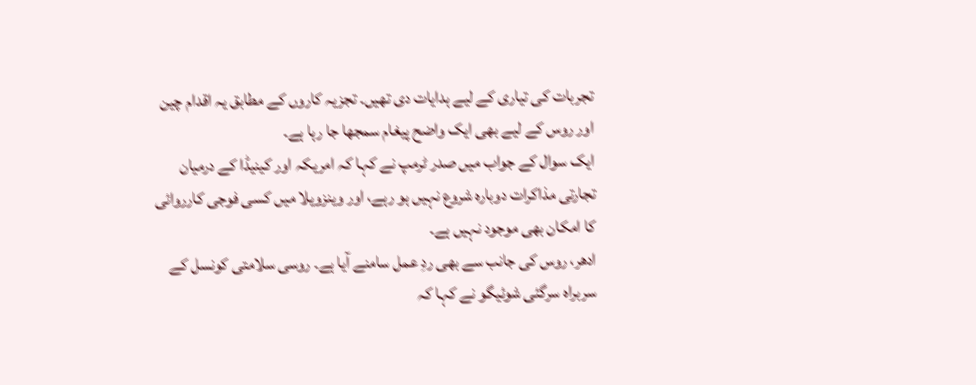تجربات کی تیاری کے لیے ہدایات دی تھیں۔ تجزیہ کاروں کے مطابق یہ اقدام چین اور روس کے لیے بھی ایک واضح پیغام سمجھا جا رہا ہے۔
ایک سوال کے جواب میں صدر ٹرمپ نے کہا کہ امریکہ اور کینیڈا کے درمیان تجارتی مذاکرات دوبارہ شروع نہیں ہو رہے، اور وینزویلا میں کسی فوجی کارروائی کا امکان بھی موجود نہیں ہے۔
ادھر، روس کی جانب سے بھی ردِ عمل سامنے آیا ہے۔ روسی سلامتی کونسل کے سربراہ سرگئی شوئیگو نے کہا کہ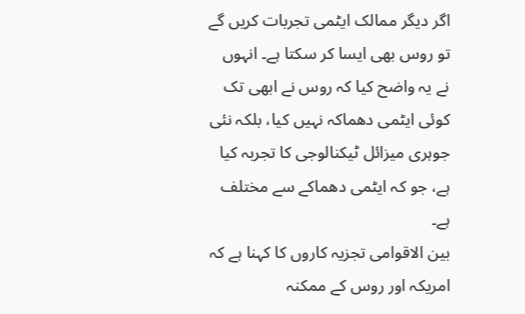اگر دیگر ممالک ایٹمی تجربات کریں گے تو روس بھی ایسا کر سکتا ہے۔ انہوں نے یہ واضح کیا کہ روس نے ابھی تک کوئی ایٹمی دھماکہ نہیں کیا، بلکہ نئی جوہری میزائل ٹیکنالوجی کا تجربہ کیا ہے، جو کہ ایٹمی دھماکے سے مختلف ہے۔
بین الاقوامی تجزیہ کاروں کا کہنا ہے کہ امریکہ اور روس کے ممکنہ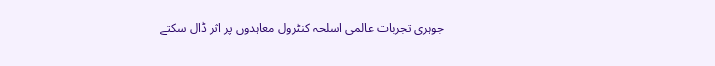جوہری تجربات عالمی اسلحہ کنٹرول معاہدوں پر اثر ڈال سکتے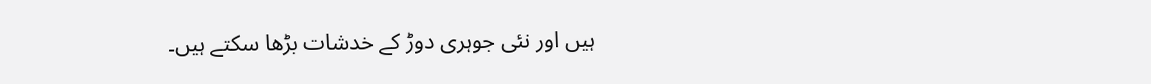ہیں اور نئی جوہری دوڑ کے خدشات بڑھا سکتے ہیں۔